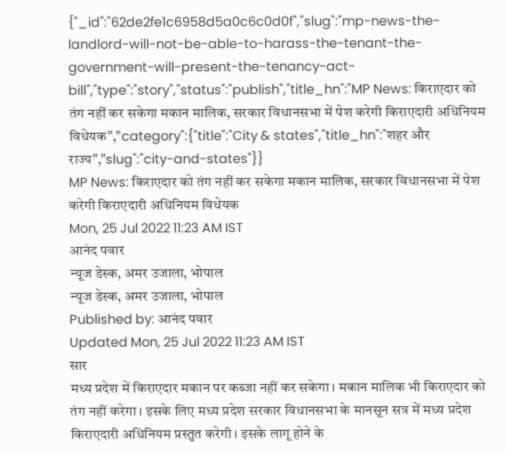{"_id":"62de2fe1c6958d5a0c6c0d0f","slug":"mp-news-the-landlord-will-not-be-able-to-harass-the-tenant-the-government-will-present-the-tenancy-act-bill","type":"story","status":"publish","title_hn":"MP News: किराएदार को तंग नहीं कर सकेगा मकान मालिक, सरकार विधानसभा में पेश करेगी किराएदारी अधिनियम विधेयक","category":{"title":"City & states","title_hn":"शहर और राज्य","slug":"city-and-states"}}
MP News: किराएदार को तंग नहीं कर सकेगा मकान मालिक, सरकार विधानसभा में पेश करेगी किराएदारी अधिनियम विधेयक
Mon, 25 Jul 2022 11:23 AM IST
आनंद पवार
न्यूज डेस्क, अमर उजाला, भोपाल
न्यूज डेस्क, अमर उजाला, भोपाल
Published by: आनंद पवार
Updated Mon, 25 Jul 2022 11:23 AM IST
सार
मध्य प्रदेश में किराएदार मकान पर कब्जा नहीं कर सकेगा। मकान मालिक भी किराएदार को तंग नहीं करेगा। इसके लिए मध्य प्रदेश सरकार विधानसभा के मानसून सत्र में मध्य प्रदेश किराएदारी अधिनियम प्रस्तुत करेगी। इसके लागू होने के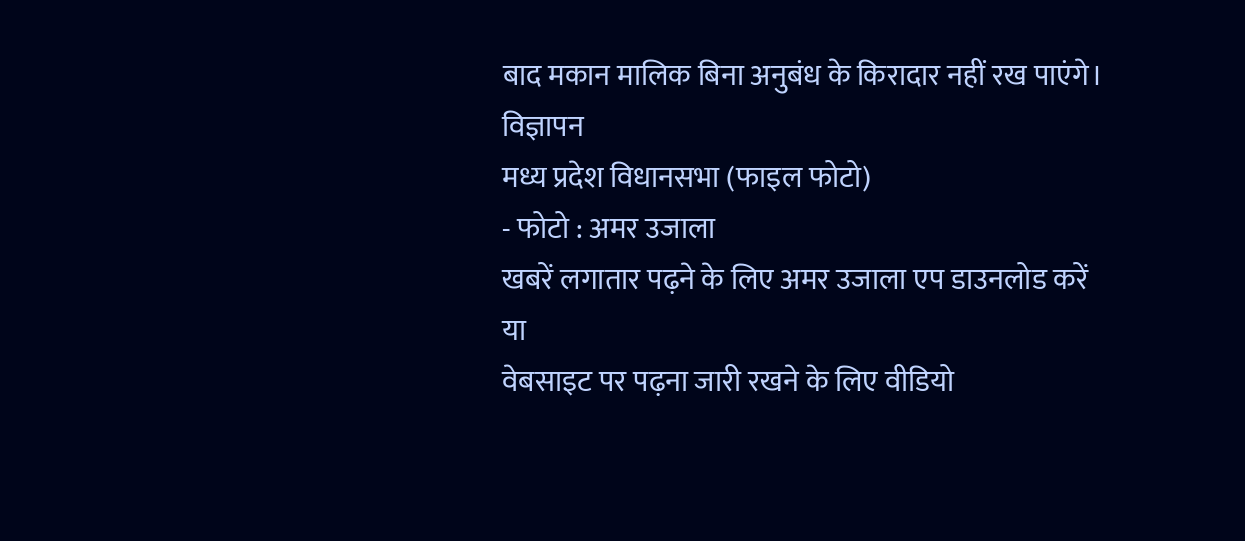बाद मकान मालिक बिना अनुबंध के किरादार नहीं रख पाएंगे।
विज्ञापन
मध्य प्रदेश विधानसभा (फाइल फोटो)
- फोटो : अमर उजाला
खबरें लगातार पढ़ने के लिए अमर उजाला एप डाउनलोड करें
या
वेबसाइट पर पढ़ना जारी रखने के लिए वीडियो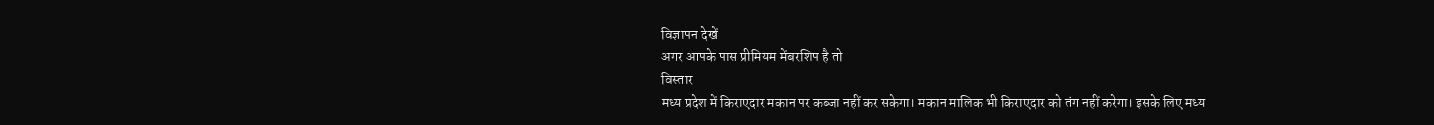विज्ञापन देखें
अगर आपके पास प्रीमियम मेंबरशिप है तो
विस्तार
मध्य प्रदेश में किराएदार मकान पर कब्जा नहीं कर सकेगा। मकान मालिक भी किराएदार को तंग नहीं करेगा। इसके लिए मध्य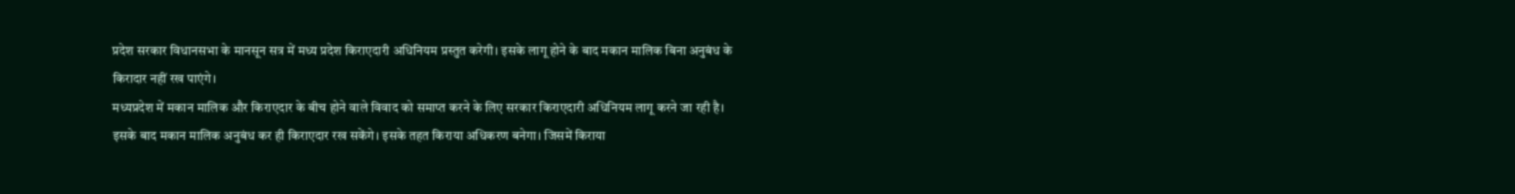प्रदेश सरकार विधानसभा के मानसून सत्र में मध्य प्रदेश किराएदारी अधिनियम प्रस्तुत करेगी। इसके लागू होने के बाद मकान मालिक बिना अनुबंध के किरादार नहीं रख पाएंगे।
मध्यप्रदेश में मकान मालिक और किराएदार के बीच होने वाले विवाद को समाप्त करने के लिए सरकार किराएदारी अधिनियम लागू करने जा रही है। इसके बाद मकान मालिक अनुबंध कर ही किराएदार रख सकेंगे। इसके तहत किराया अधिकरण बनेगा। जिसमें किराया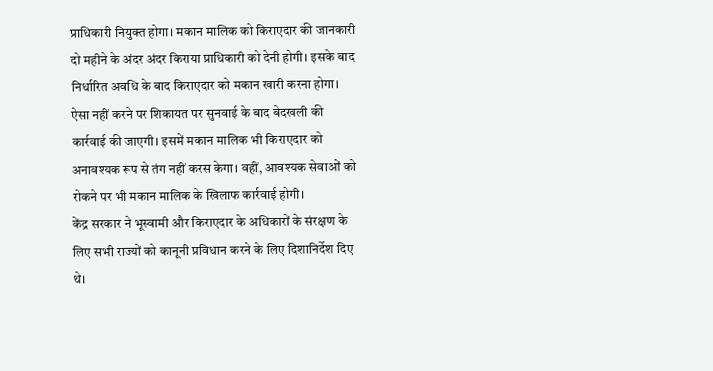प्राधिकारी नियुक्त होगा। मकान मालिक को किराएदार की जानकारी दो महीने के अंदर अंदर किराया प्राधिकारी को देनी होगी। इसके बाद निर्धारित अवधि के बाद किराएदार को मकान खारी करना होगा। ऐसा नहीं करने पर शिकायत पर सुनवाई के बाद बेदखली की कार्रवाई की जाएगी। इसमें मकान मालिक भी किराएदार को अनावश्यक रूप से तंग नहीं करस केगा। वहीं, आवश्यक सेवाओं को रोकने पर भी मकान मालिक के खिलाफ कार्रवाई होगी।
केंद्र सरकार ने भूस्वामी और किराएदार के अधिकारों के संरक्षण के लिए सभी राज्यों को कानूनी प्रविधान करने के लिए दिशानिर्देश दिए थे।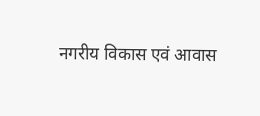नगरीय विकास एवं आवास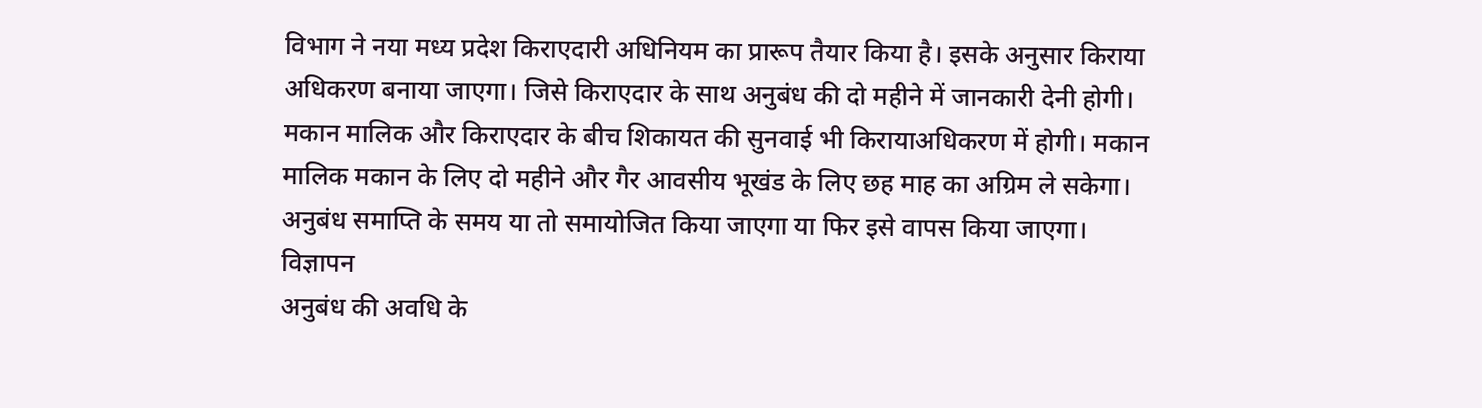विभाग ने नया मध्य प्रदेश किराएदारी अधिनियम का प्रारूप तैयार किया है। इसके अनुसार किराया अधिकरण बनाया जाएगा। जिसे किराएदार के साथ अनुबंध की दो महीने में जानकारी देनी होगी। मकान मालिक और किराएदार के बीच शिकायत की सुनवाई भी किरायाअधिकरण में होगी। मकान मालिक मकान के लिए दो महीने और गैर आवसीय भूखंड के लिए छह माह का अग्रिम ले सकेगा। अनुबंध समाप्ति के समय या तो समायोजित किया जाएगा या फिर इसे वापस किया जाएगा।
विज्ञापन
अनुबंध की अवधि के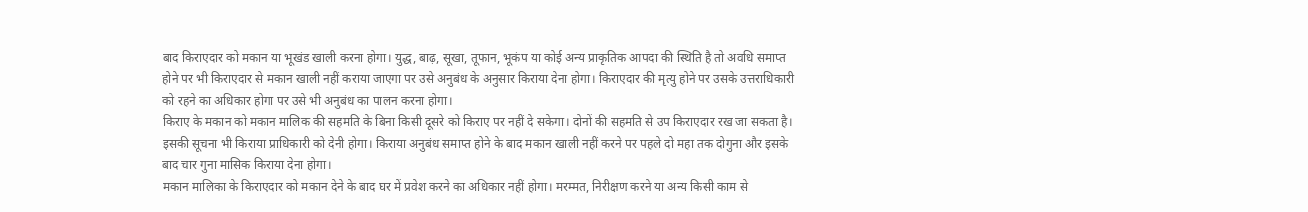बाद किराएदार को मकान या भूखंड खाली करना होगा। युद्ध, बाढ़, सूखा, तूफान, भूकंप या कोई अन्य प्राकृतिक आपदा की स्थिति है तो अवधि समाप्त होने पर भी किराएदार से मकान खाली नहीं कराया जाएगा पर उसे अनुबंध के अनुसार किराया देना होगा। किराएदार की मृत्यु होने पर उसके उत्तराधिकारी को रहने का अधिकार होगा पर उसे भी अनुबंध का पालन करना होगा।
किराए के मकान को मकान मालिक की सहमति के बिना किसी दूसरे को किराए पर नहीं दे सकेगा। दोनों की सहमति से उप किराएदार रख जा सकता है। इसकी सूचना भी किराया प्राधिकारी को देनी होगा। किराया अनुबंध समाप्त होने के बाद मकान खाली नहीं करने पर पहले दो महा तक दोगुना और इसके बाद चार गुना मासिक किराया देना होगा।
मकान मालिका के किराएदार को मकान देने के बाद घर में प्रवेश करने का अधिकार नहीं होगा। मरम्मत, निरीक्षण करने या अन्य किसी काम से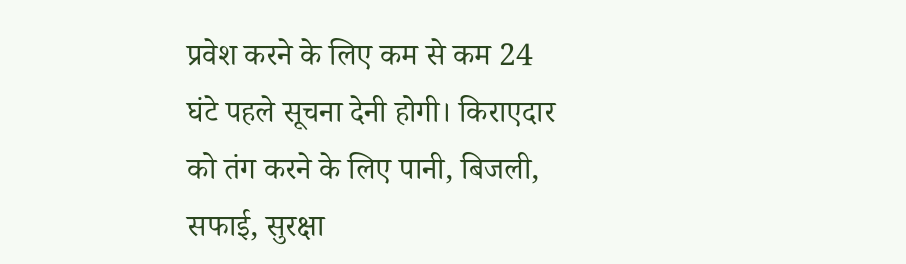प्रवेश करने के लिए कम से कम 24 घंटे पहले सूचना देनी होगी। किराएदार को तंग करने के लिए पानी, बिजली, सफाई, सुरक्षा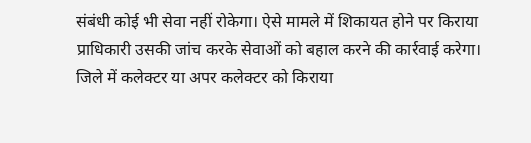संबंधी कोई भी सेवा नहीं रोकेगा। ऐसे मामले में शिकायत होने पर किराया प्राधिकारी उसकी जांच करके सेवाओं को बहाल करने की कार्रवाई करेगा।
जिले में कलेक्टर या अपर कलेक्टर को किराया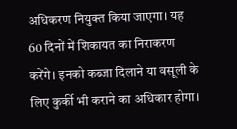अधिकरण नियुक्त किया जाएगा। यह 60 दिनों में शिकायत का निराकरण करेंगे। इनको कब्जा दिलाने या वसूली के लिए कुर्की भी कराने का अधिकार होगा।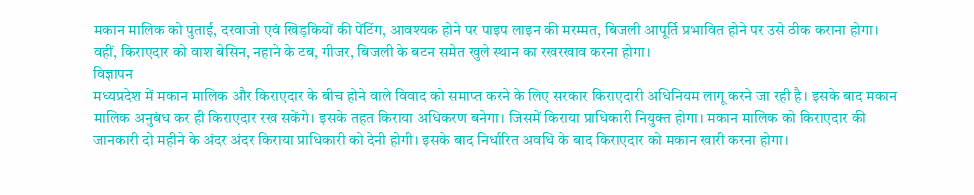मकान मालिक को पुताई, दरवाजो एवं खिड़कियों की पेंटिंग, आवश्यक होने पर पाइप लाइन की मरम्मत, बिजली आपूर्ति प्रभावित होने पर उसे ठीक कराना होगा। वहीं, किराएदार को वाश बेसिन, नहाने के टब, गीजर, बिजली के बटन समेत खुले स्थान का रखरखाव करना होगा।
विज्ञापन
मध्यप्रदेश में मकान मालिक और किराएदार के बीच होने वाले विवाद को समाप्त करने के लिए सरकार किराएदारी अधिनियम लागू करने जा रही है। इसके बाद मकान मालिक अनुबंध कर ही किराएदार रख सकेंगे। इसके तहत किराया अधिकरण बनेगा। जिसमें किराया प्राधिकारी नियुक्त होगा। मकान मालिक को किराएदार की जानकारी दो महीने के अंदर अंदर किराया प्राधिकारी को देनी होगी। इसके बाद निर्धारित अवधि के बाद किराएदार को मकान खारी करना होगा।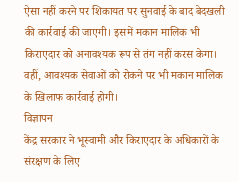ऐसा नहीं करने पर शिकायत पर सुनवाई के बाद बेदखली की कार्रवाई की जाएगी। इसमें मकान मालिक भी किराएदार को अनावश्यक रूप से तंग नहीं करस केगा। वहीं, आवश्यक सेवाओं को रोकने पर भी मकान मालिक के खिलाफ कार्रवाई होगी।
विज्ञापन
केंद्र सरकार ने भूस्वामी और किराएदार के अधिकारों के संरक्षण के लिए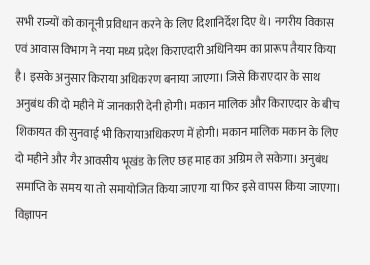सभी राज्यों को कानूनी प्रविधान करने के लिए दिशानिर्देश दिए थे। नगरीय विकास एवं आवास विभाग ने नया मध्य प्रदेश किराएदारी अधिनियम का प्रारूप तैयार किया है। इसके अनुसार किराया अधिकरण बनाया जाएगा। जिसे किराएदार के साथ अनुबंध की दो महीने में जानकारी देनी होगी। मकान मालिक और किराएदार के बीच शिकायत की सुनवाई भी किरायाअधिकरण में होगी। मकान मालिक मकान के लिए दो महीने और गैर आवसीय भूखंड के लिए छह माह का अग्रिम ले सकेगा। अनुबंध समाप्ति के समय या तो समायोजित किया जाएगा या फिर इसे वापस किया जाएगा।
विज्ञापन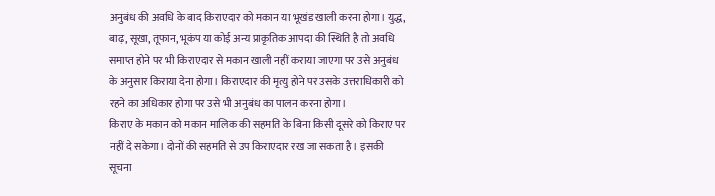अनुबंध की अवधि के बाद किराएदार को मकान या भूखंड खाली करना होगा। युद्ध, बाढ़, सूखा, तूफान, भूकंप या कोई अन्य प्राकृतिक आपदा की स्थिति है तो अवधि समाप्त होने पर भी किराएदार से मकान खाली नहीं कराया जाएगा पर उसे अनुबंध के अनुसार किराया देना होगा। किराएदार की मृत्यु होने पर उसके उत्तराधिकारी को रहने का अधिकार होगा पर उसे भी अनुबंध का पालन करना होगा।
किराए के मकान को मकान मालिक की सहमति के बिना किसी दूसरे को किराए पर नहीं दे सकेगा। दोनों की सहमति से उप किराएदार रख जा सकता है। इसकी सूचना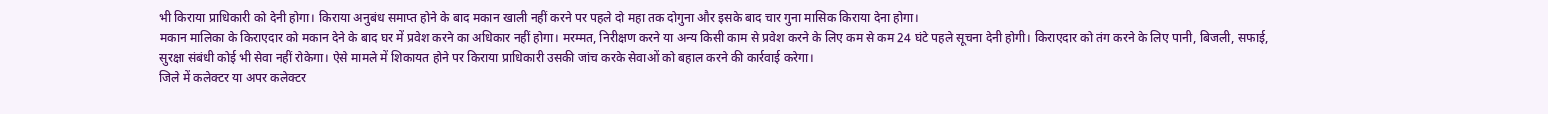भी किराया प्राधिकारी को देनी होगा। किराया अनुबंध समाप्त होने के बाद मकान खाली नहीं करने पर पहले दो महा तक दोगुना और इसके बाद चार गुना मासिक किराया देना होगा।
मकान मालिका के किराएदार को मकान देने के बाद घर में प्रवेश करने का अधिकार नहीं होगा। मरम्मत, निरीक्षण करने या अन्य किसी काम से प्रवेश करने के लिए कम से कम 24 घंटे पहले सूचना देनी होगी। किराएदार को तंग करने के लिए पानी, बिजली, सफाई, सुरक्षा संबंधी कोई भी सेवा नहीं रोकेगा। ऐसे मामले में शिकायत होने पर किराया प्राधिकारी उसकी जांच करके सेवाओं को बहाल करने की कार्रवाई करेगा।
जिले में कलेक्टर या अपर कलेक्टर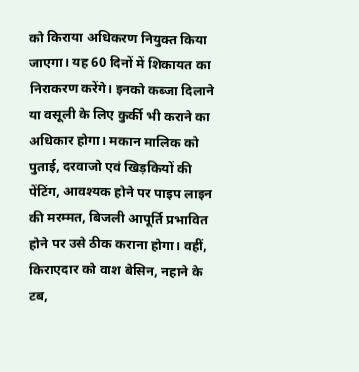को किराया अधिकरण नियुक्त किया जाएगा। यह 60 दिनों में शिकायत का निराकरण करेंगे। इनको कब्जा दिलाने या वसूली के लिए कुर्की भी कराने का अधिकार होगा। मकान मालिक को पुताई, दरवाजो एवं खिड़कियों की पेंटिंग, आवश्यक होने पर पाइप लाइन की मरम्मत, बिजली आपूर्ति प्रभावित होने पर उसे ठीक कराना होगा। वहीं, किराएदार को वाश बेसिन, नहाने के टब,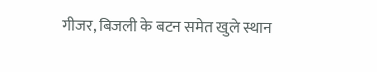गीजर, बिजली के बटन समेत खुले स्थान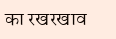का रखरखाव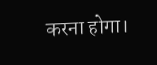करना होगा।